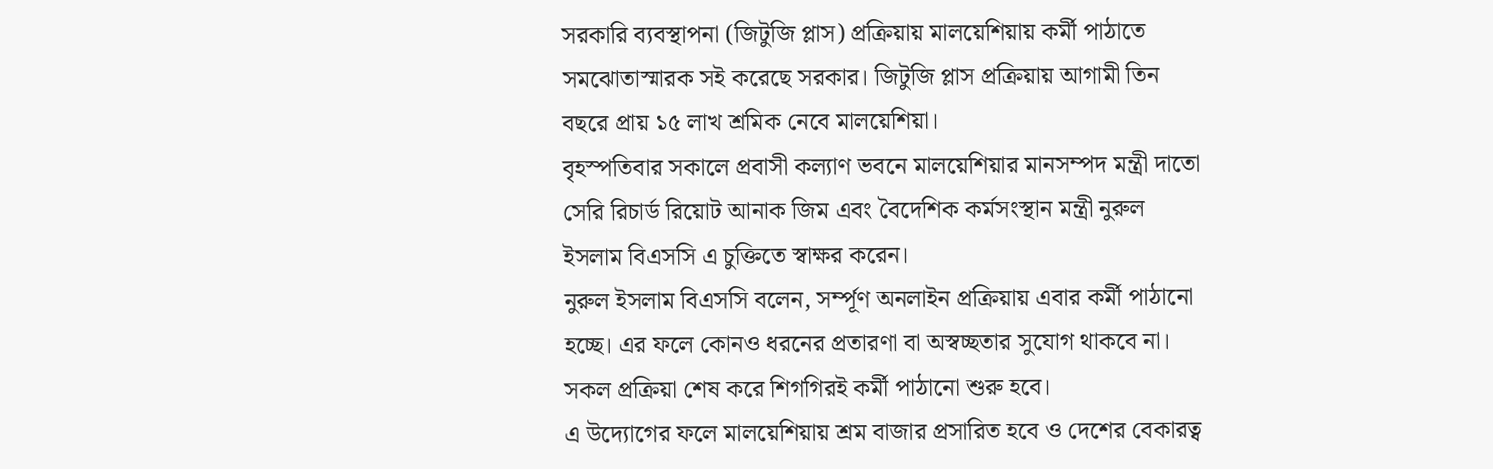সরকারি ব্যবস্থাপনা (জিটুজি প্লাস) প্রক্রিয়ায় মালয়েশিয়ায় কর্মী পাঠাতে সমঝোতাস্মারক সই করেছে সরকার। জিটুজি প্লাস প্রক্রিয়ায় আগামী তিন বছরে প্রায় ১৫ লাখ শ্রমিক নেবে মালয়েশিয়া।
বৃহস্পতিবার সকালে প্রবাসী কল্যাণ ভবনে মালয়েশিয়ার মানসম্পদ মন্ত্রী দাতো সেরি রিচার্ড রিয়োট আনাক জিম এবং বৈদেশিক কর্মসংস্থান মন্ত্রী নুরুল ইসলাম বিএসসি এ চুক্তিতে স্বাক্ষর করেন।
নুরুল ইসলাম বিএসসি বলেন, সর্ম্পূণ অনলাইন প্রক্রিয়ায় এবার কর্মী পাঠানো হচ্ছে। এর ফলে কোনও ধরনের প্রতারণা বা অস্বচ্ছতার সুযোগ থাকবে না। সকল প্রক্রিয়া শেষ করে শিগগিরই কর্মী পাঠানো শুরু হবে।
এ উদ্যোগের ফলে মালয়েশিয়ায় শ্রম বাজার প্রসারিত হবে ও দেশের বেকারত্ব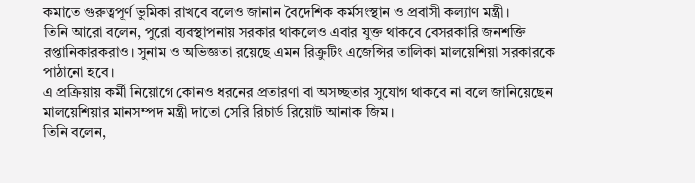কমাতে গুরুত্বপূর্ণ ভুমিকা রাখবে বলেও জানান বৈদেশিক কর্মসংস্থান ও প্রবাসী কল্যাণ মন্ত্রী।
তিনি আরো বলেন, পুরো ব্যবস্থাপনায় সরকার থাকলেও এবার যুক্ত থাকবে বেসরকারি জনশক্তি রপ্তানিকারকরাও। সুনাম ও অভিজ্ঞতা রয়েছে এমন রিক্রুটিং এজেন্সির তালিকা মালয়েশিয়া সরকারকে পাঠানো হবে।
এ প্রক্রিয়ায় কর্মী নিয়োগে কোনও ধরনের প্রতারণা বা অসচ্ছতার সুযোগ থাকবে না বলে জানিয়েছেন মালয়েশিয়ার মানসম্পদ মন্ত্রী দাতো সেরি রিচার্ড রিয়োট আনাক জিম।
তিনি বলেন,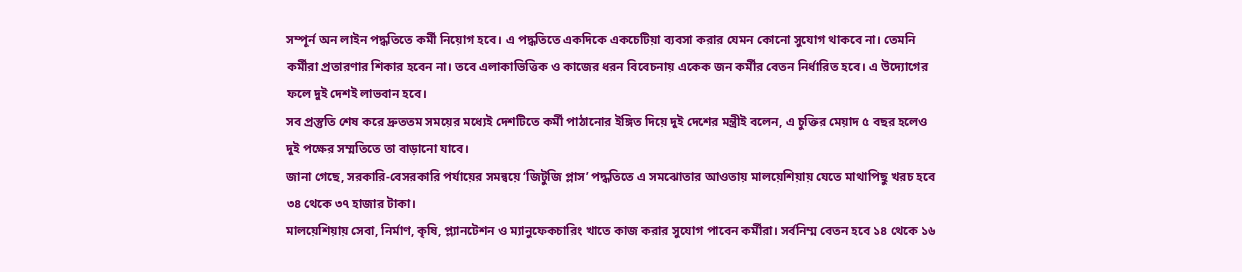সম্পূর্ন অন লাইন পদ্ধতিতে কর্মী নিয়োগ হবে। এ পদ্ধতিতে একদিকে একচেটিয়া ব্যবসা করার যেমন কোনো সুযোগ থাকবে না। তেমনি কর্মীরা প্রতারণার শিকার হবেন না। তবে এলাকাভিত্তিক ও কাজের ধরন বিবেচনায় একেক জন কর্মীর বেতন নির্ধারিত হবে। এ উদ্যোগের ফলে দুই দেশই লাভবান হবে।
সব প্রস্তুতি শেষ করে দ্রুততম সময়ের মধ্যেই দেশটিতে কর্মী পাঠানোর ইঙ্গিত দিয়ে দুই দেশের মন্ত্রীই বলেন, এ চুক্তির মেয়াদ ৫ বছর হলেও দুই পক্ষের সম্মতিতে তা বাড়ানো যাবে।
জানা গেছে, সরকারি-বেসরকারি পর্যায়ের সমন্বয়ে ‘জিটুজি প্লাস’ পদ্ধতিতে এ সমঝোতার আওতায় মালয়েশিয়ায় যেতে মাথাপিছু খরচ হবে ৩৪ থেকে ৩৭ হাজার টাকা।
মালয়েশিয়ায় সেবা, নির্মাণ, কৃষি, প্ল্যানটেশন ও ম্যানুফেকচারিং খাতে কাজ করার সুযোগ পাবেন কর্মীরা। সর্বনিম্ম বেতন হবে ১৪ থেকে ১৬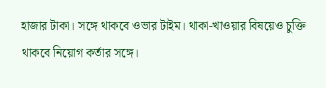হাজার টাকা। সঙ্গে থাকবে ওভার টাইম। থাকা-খাওয়ার বিষয়েও চুক্তি থাকবে নিয়োগ কর্তার সঙ্গে।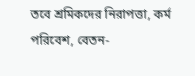তবে শ্রমিকদের নিরাপত্তা, কর্ম পরিবেশ, বেতন-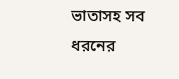ভাতাসহ সব ধরনের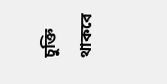চুক্তি থাকবে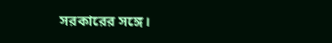সরকারের সঙ্গে।